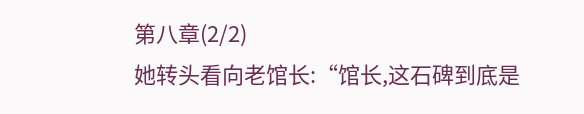第八章(2/2)
她转头看向老馆长:“馆长,这石碑到底是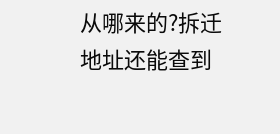从哪来的?拆迁地址还能查到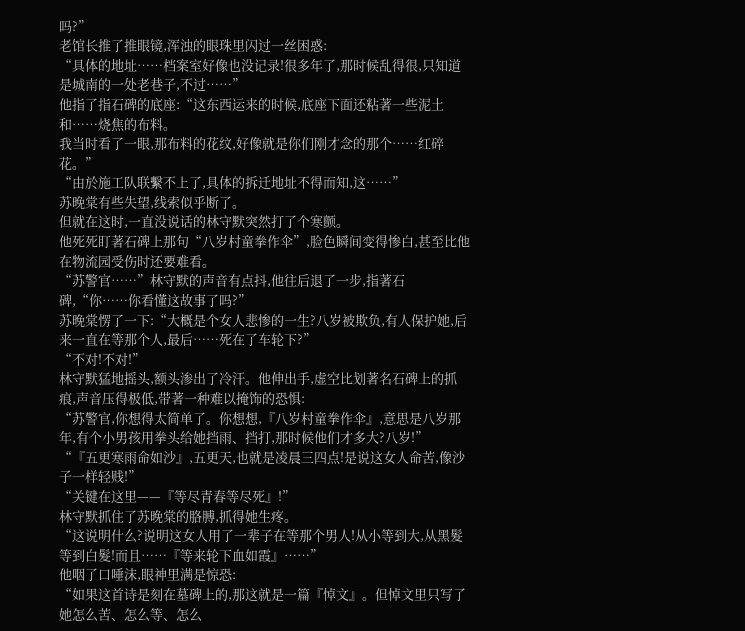吗?”
老馆长推了推眼镜,浑浊的眼珠里闪过一丝困惑:
“具体的地址……档案室好像也没记录!很多年了,那时候乱得很,只知道是城南的一处老巷子,不过……”
他指了指石碑的底座:“这东西运来的时候,底座下面还粘著一些泥土和……烧焦的布料。
我当时看了一眼,那布料的花纹,好像就是你们刚才念的那个……红碎花。”
“由於施工队联繫不上了,具体的拆迁地址不得而知,这……”
苏晚棠有些失望,线索似乎断了。
但就在这时,一直没说话的林守默突然打了个寒颤。
他死死盯著石碑上那句“八岁村童拳作伞”,脸色瞬间变得惨白,甚至比他在物流园受伤时还要难看。
“苏警官……”林守默的声音有点抖,他往后退了一步,指著石碑,“你……你看懂这故事了吗?”
苏晚棠愣了一下:“大概是个女人悲惨的一生?八岁被欺负,有人保护她,后来一直在等那个人,最后……死在了车轮下?”
“不对!不对!”
林守默猛地摇头,额头渗出了冷汗。他伸出手,虚空比划著名石碑上的抓痕,声音压得极低,带著一种难以掩饰的恐惧:
“苏警官,你想得太简单了。你想想,『八岁村童拳作伞』,意思是八岁那年,有个小男孩用拳头给她挡雨、挡打,那时候他们才多大?八岁!”
“『五更寒雨命如沙』,五更天,也就是凌晨三四点!是说这女人命苦,像沙子一样轻贱!”
“关键在这里——『等尽青春等尽死』!”
林守默抓住了苏晚棠的胳膊,抓得她生疼。
“这说明什么?说明这女人用了一辈子在等那个男人!从小等到大,从黑髮等到白髮!而且……『等来轮下血如霞』……”
他咽了口唾沫,眼神里满是惊恐:
“如果这首诗是刻在墓碑上的,那这就是一篇『悼文』。但悼文里只写了她怎么苦、怎么等、怎么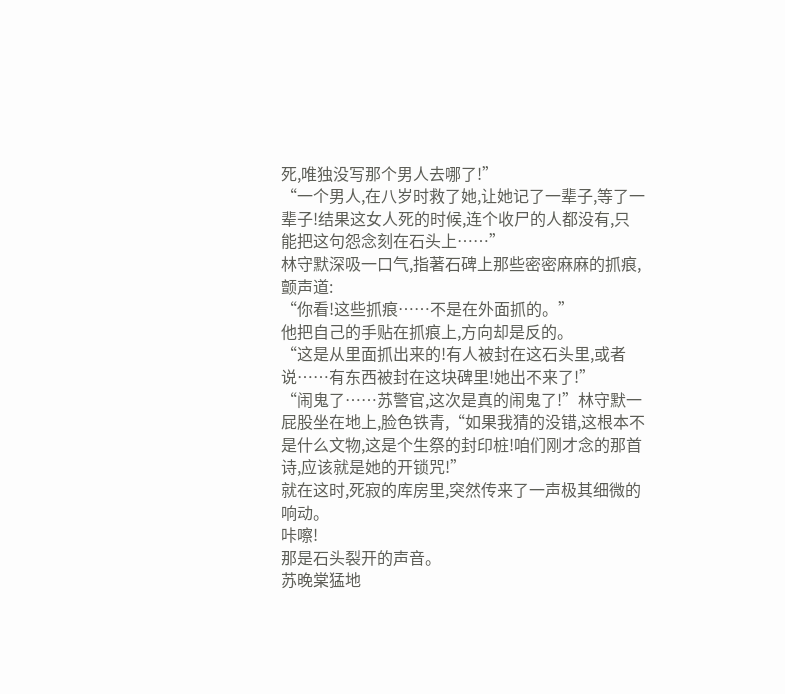死,唯独没写那个男人去哪了!”
“一个男人,在八岁时救了她,让她记了一辈子,等了一辈子!结果这女人死的时候,连个收尸的人都没有,只能把这句怨念刻在石头上……”
林守默深吸一口气,指著石碑上那些密密麻麻的抓痕,颤声道:
“你看!这些抓痕……不是在外面抓的。”
他把自己的手贴在抓痕上,方向却是反的。
“这是从里面抓出来的!有人被封在这石头里,或者说……有东西被封在这块碑里!她出不来了!”
“闹鬼了……苏警官,这次是真的闹鬼了!”林守默一屁股坐在地上,脸色铁青,“如果我猜的没错,这根本不是什么文物,这是个生祭的封印桩!咱们刚才念的那首诗,应该就是她的开锁咒!”
就在这时,死寂的库房里,突然传来了一声极其细微的响动。
咔嚓!
那是石头裂开的声音。
苏晚棠猛地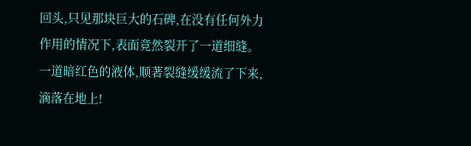回头,只见那块巨大的石碑,在没有任何外力作用的情况下,表面竟然裂开了一道细缝。
一道暗红色的液体,顺著裂缝缓缓流了下来,滴落在地上!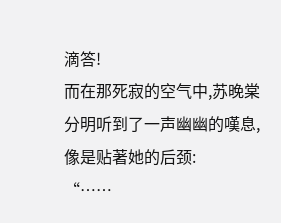滴答!
而在那死寂的空气中,苏晚棠分明听到了一声幽幽的嘆息,像是贴著她的后颈:
“……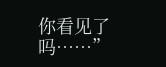你看见了吗……”